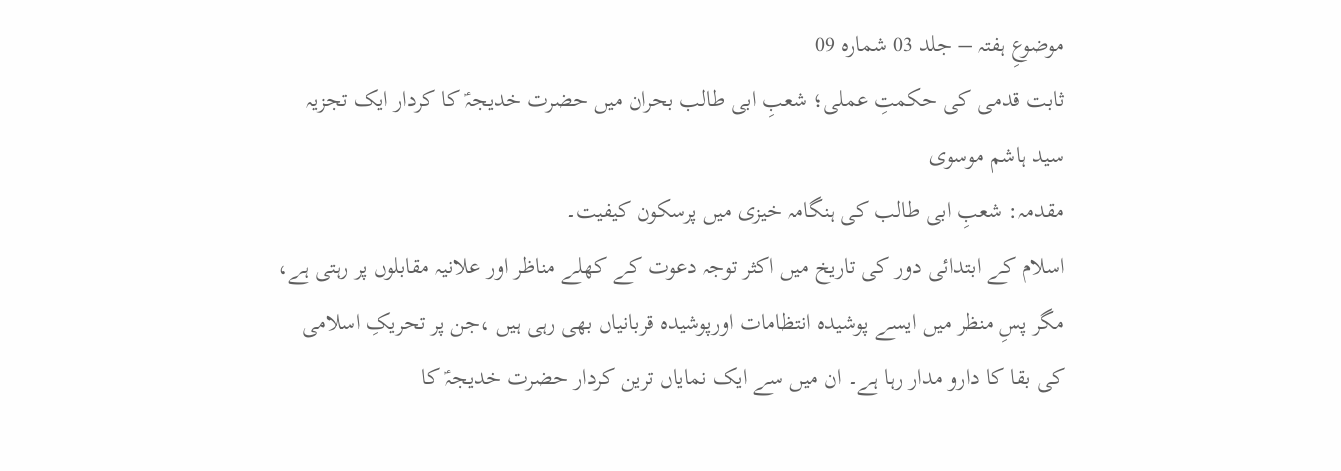موضوعِ ہفتہ – جلد 03 شمارہ 09
ثابت قدمی کی حکمتِ عملی؛ شعبِ ابی طالب بحران میں حضرت خدیجہؑ کا کردار ایک تجزیہ
سید ہاشم موسوی
مقدمہ: شعبِ ابی طالب کی ہنگامہ خیزی میں پرسکون کیفیت۔
اسلام کے ابتدائی دور کی تاریخ میں اکثر توجہ دعوت کے کھلے مناظر اور علانیہ مقابلوں پر رہتی ہے، مگر پسِ منظر میں ایسے پوشیدہ انتظامات اورپوشیدہ قربانیاں بھی رہی ہیں ،جن پر تحریکِ اسلامی کی بقا کا دارو مدار رہا ہے۔ ان میں سے ایک نمایاں ترین کردار حضرت خدیجہؑ کا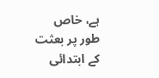ہے، خاص طور پر بعثت کے ابتدائی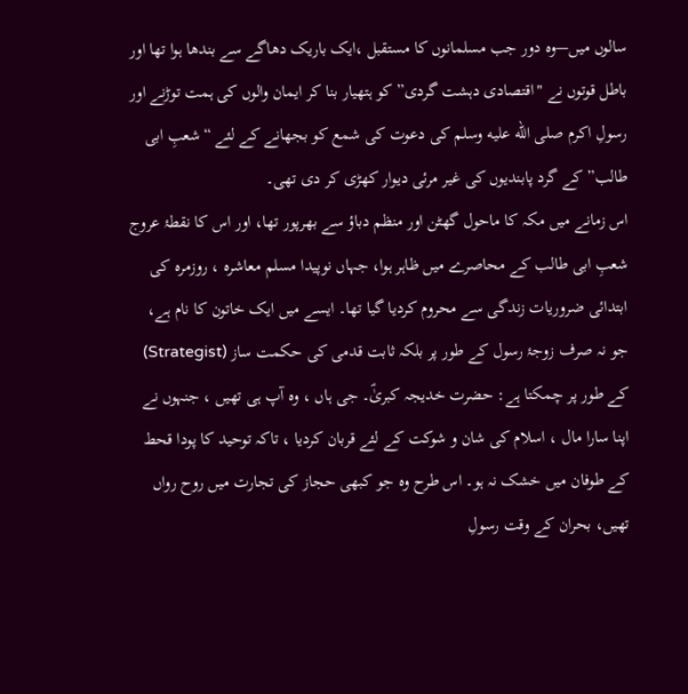سالوں میں—وہ دور جب مسلمانوں کا مستقبل ،ایک باریک دھاگے سے بندھا ہوا تھا اور باطل قوتوں نے "اقتصادی دہشت گردی” کو ہتھیار بنا کر ایمان والوں کی ہمت توڑنے اور رسولِ اکرم صلى الله عليه وسلم کی دعوت کی شمع کو بجھانے کے لئے “شعبِ ابی طالب” کے گرد پابندیوں کی غیر مرئی دیوار کھڑی کر دی تھی۔
اس زمانے میں مکہ کا ماحول گھٹن اور منظم دباؤ سے بھرپور تھا، اور اس کا نقطۂ عروج شعبِ ابی طالب کے محاصرے میں ظاہر ہوا، جہاں نوپیدا مسلم معاشرہ ، روزمرہ کی ابتدائی ضروریات زندگی سے محروم کردیا گیا تھا۔ ایسے میں ایک خاتون کا نام ہے، جو نہ صرف زوجۂ رسول کے طور پر بلکہ ثابت قدمی کی حکمت ساز (Strategist) کے طور پر چمکتا ہے: حضرت خدیجہ کبریٰؑ۔ جی ہاں ، وہ آپ ہی تھیں ، جنہوں نے اپنا سارا مال ، اسلام کی شان و شوکت کے لئے قربان کردیا ، تاکہ توحید کا پودا قحط کے طوفان میں خشک نہ ہو۔ اس طرح وہ جو کبھی حجاز کی تجارت میں روح رواں تھیں، بحران کے وقت رسولِ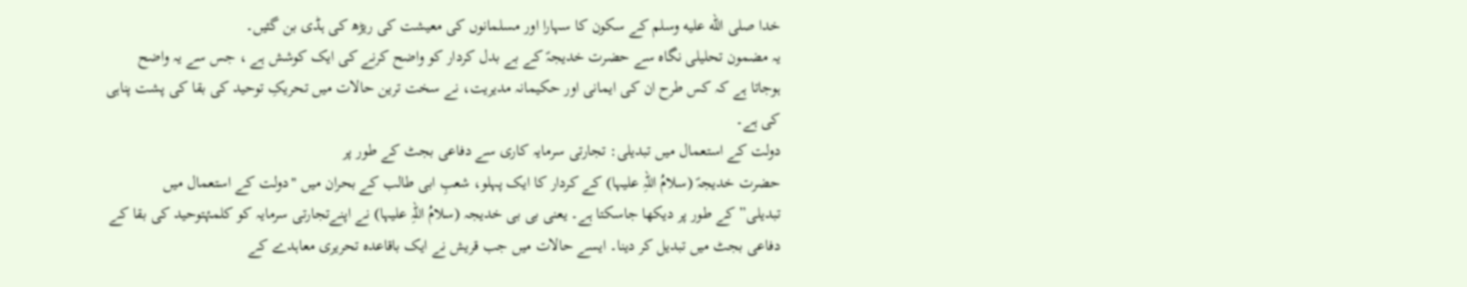خدا صلى الله عليه وسلم کے سکون کا سہارا اور مسلمانوں کی معیشت کی ریڑھ کی ہڈی بن گئیں۔
یہ مضمون تحلیلی نگاہ سے حضرت خدیجہؑ کے بے بدل کردار کو واضح کرنے کی ایک کوشش ہے ، جس سے یہ واضح ہوجاتا ہے کہ کس طرح ان کی ایمانی اور حکیمانہ مدیریت، نے سخت ترین حالات میں تحریکِ توحید کی بقا کی پشت پناہی کی ہے۔
دولت کے استعمال میں تبدیلی: تجارتی سرمایہ کاری سے دفاعی بجٹ کے طور پر
حضرت خدیجہؑ (سلامُ اللہِ علیہا) کے کردار کا ایک پہلو، شعبِ ابی طالب کے بحران میں "دولت کے استعمال میں تبدیلی”کے طور پر دیکھا جاسکتا ہے۔ یعنی بی بی خدیجہ (سلامُ اللہِ علیہا) نے اپنےتجارتی سرمایہ کو کلمۂتوحید کی بقا کے دفاعی بجٹ میں تبدیل کر دینا۔ ایسے حالات میں جب قریش نے ایک باقاعدہ تحریری معاہدے کے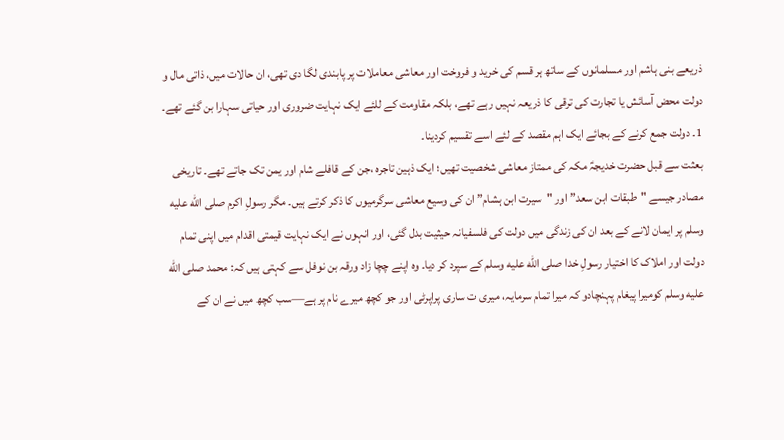ذریعے بنی ہاشم اور مسلمانوں کے ساتھ ہر قسم کی خرید و فروخت اور معاشی معاملات پر پابندی لگا دی تھی، ان حالات میں، ذاتی مال و دولت محض آسائش یا تجارت کی ترقی کا ذریعہ نہیں رہے تھے، بلکہ مقاومت کے للئے ایک نہایت ضروری اور حیاتی سہارا بن گئے تھے۔
1۔ دولت جمع کرنے کے بجائے ایک اہم مقصد کے لئے اسے تقسیم کردینا۔
بعثت سے قبل حضرت خدیجہؑ مکہ کی ممتاز معاشی شخصیت تھیں؛ ایک ذہین تاجرہ ،جن کے قافلے شام اور یمن تک جاتے تھے۔ تاریخی مصادر جیسے "طبقات ابن سعد” اور "سیرت ابن ہشام” ان کی وسیع معاشی سرگرمیوں کا ذکر کرتے ہیں۔ مگر رسولِ اکرم صلى الله عليه وسلم پر ایمان لانے کے بعد ان کی زندگی میں دولت کی فلسفیانہ حیثیت بدل گئی، اور انہوں نے ایک نہایت قیمتی اقدام میں اپنی تمام دولت اور املاک کا اختیار رسولِ خدا صلى الله عليه وسلم کے سپرد کر دیا۔ وہ اپنے چچا زاد ورقہ بن نوفل سے کہتی ہیں کہ: محمد صلى الله عليه وسلم کومیرا پیغام پہنچادو کہ میرا تمام سرمایہ، میری ت ساری پراپرٹی اور جو کچھ میرے نام پر ہے—سب کچھ میں نے ان کے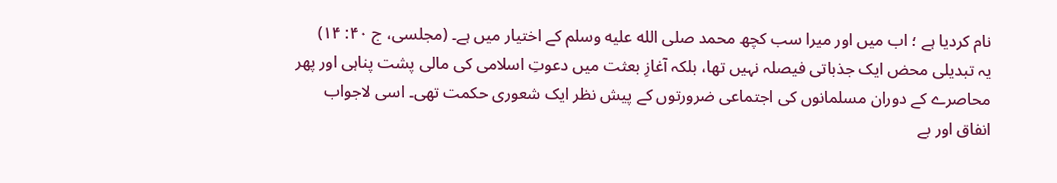نام کردیا ہے ؛ اب میں اور میرا سب کچھ محمد صلى الله عليه وسلم کے اختیار میں ہے۔ (مجلسی، ج ۴۰: ۱۴)
یہ تبدیلی محض ایک جذباتی فیصلہ نہیں تھا، بلکہ آغازِ بعثت میں دعوتِ اسلامی کی مالی پشت پناہی اور پھر محاصرے کے دوران مسلمانوں کی اجتماعی ضرورتوں کے پیش نظر ایک شعوری حکمت تھی۔ اسی لاجواب انفاق اور بے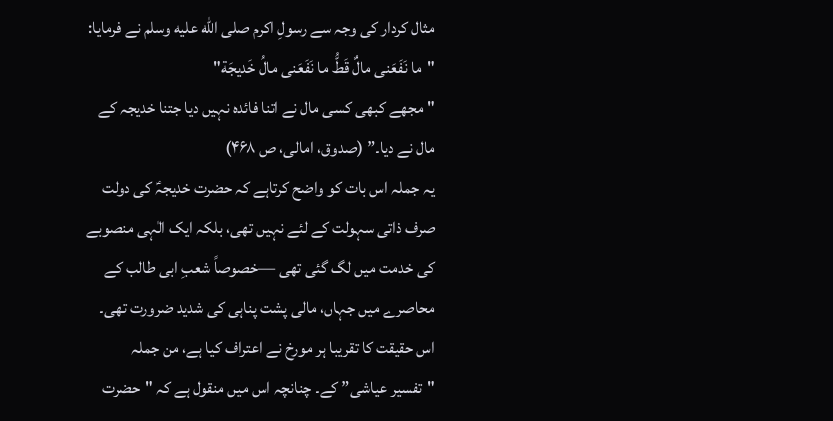مثال کردار کی وجہ سے رسولِ اکرم صلى الله عليه وسلم نے فرمایا:
"ما نَفَعَنی مالٌ قَطُّ ما نَفَعَنی مالُ خَدیجَة"
"مجھے کبھی کسی مال نے اتنا فائدہ نہیں دیا جتنا خدیجہ کے مال نے دیا۔” (صدوق، امالی، ص ۴۶۸)
یہ جملہ اس بات کو واضح کرتاہے کہ حضرت خدیجہؑ کی دولت صرف ذاتی سہولت کے لئے نہیں تھی، بلکہ ایک الٰہی منصوبے کی خدمت میں لگ گئی تھی —خصوصاً شعبِ ابی طالب کے محاصرے میں جہاں، مالی پشت پناہی کی شدید ضرورت تھی۔
اس حقیقت کا تقریبا ہر مورخ نے اعتراف کیا ہے، من جملہ "تفسیر عیاشی” کے۔ چنانچہ اس میں منقول ہے کہ "حضرت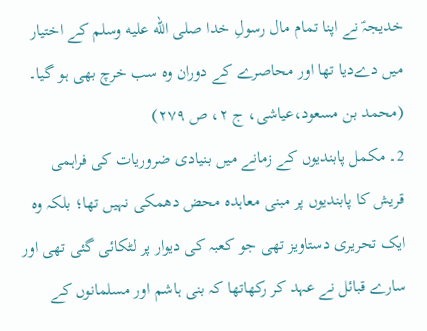خدیجہؑ نے اپنا تمام مال رسولِ خدا صلى الله عليه وسلم کے اختیار میں دےدیا تھا اور محاصرے کے دوران وہ سب خرچ بھی ہو گیا۔ (محمد بن مسعود،عیاشی، ج ۲، ص ۲۷۹)
2۔ مکمل پابندیوں کے زمانے میں بنیادی ضروریات کی فراہمی
قریش کا پابندیوں پر مبنی معاہدہ محض دھمکی نہیں تھا؛ بلکہ وہ ایک تحریری دستاویز تھی جو کعبہ کی دیوار پر لٹکائی گئی تھی اور سارے قبائل نے عہد کر رکھاتھا کہ بنی ہاشم اور مسلمانوں کے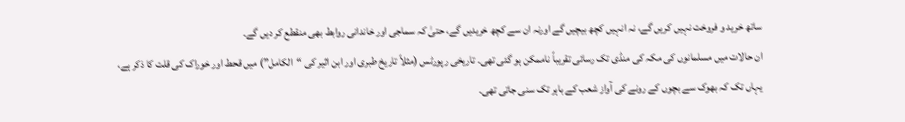ساتھ خرید و فروخت نہیں کریں گے، نہ انہیں کچھ بیچیں گے اورنہ ان سے کچھ خریدیں گے، حتیٰ کہ سماجی اور خاندانی روابط بھی منقطع کر دیں گے۔
ان حالات میں مسلمانوں کی مکہ کی منڈی تک رسائی تقریباً ناممکن ہو گئی تھی۔ تاریخی رپورٹس (مثلاً تاریخ طبری اور ابن اثیر کی “الکامل”) میں قحط اور خوراک کی قلت کا ذکر ہے، یہاں تک کہ بھوک سے بچوں کے رونے کی آواز شعب کے باہر تک سنی جاتی تھی۔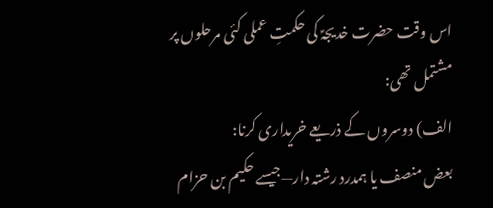اس وقت حضرت خدیجہؑ کی حکمتِ عملی کئی مرحلوں پر مشتمل تھی:
الف) دوسروں کے ذریعے خریداری کرنا:
بعض منصف یا ہمدرد رشتہ دار—جیسے حکیم بن حزام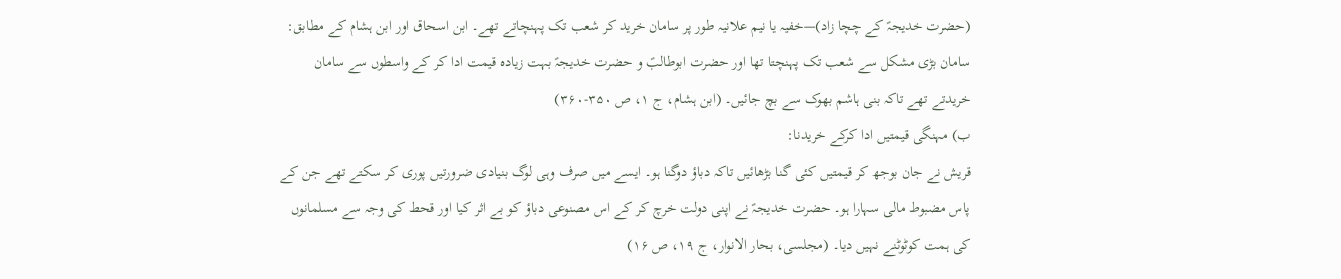(حضرت خدیجہؑ کے چچا زاد)—خفیہ یا نیم علانیہ طور پر سامان خرید کر شعب تک پہنچاتے تھے۔ ابن اسحاق اور ابن ہشام کے مطابق: سامان بڑی مشکل سے شعب تک پہنچتا تھا اور حضرت ابوطالبؑ و حضرت خدیجہؑ بہت زیادہ قیمت ادا کر کے واسطوں سے سامان خریدتے تھے تاکہ بنی ہاشم بھوک سے بچ جائیں۔ (ابن ہشام، ج ۱، ص ۳۵۰-۳۶۰)
ب) مہنگی قیمتیں ادا کرکے خریدنا:
قریش نے جان بوجھ کر قیمتیں کئی گنا بڑھائیں تاکہ دباؤ دوگنا ہو۔ ایسے میں صرف وہی لوگ بنیادی ضرورتیں پوری کر سکتے تھے جن کے پاس مضبوط مالی سہارا ہو۔ حضرت خدیجہؑ نے اپنی دولت خرچ کر کے اس مصنوعی دباؤ کو بے اثر کیا اور قحط کی وجہ سے مسلمانوں کی ہمت کوٹوٹنے نہیں دیا۔ (مجلسی، بحار الانوار، ج ۱۹، ص ۱۶)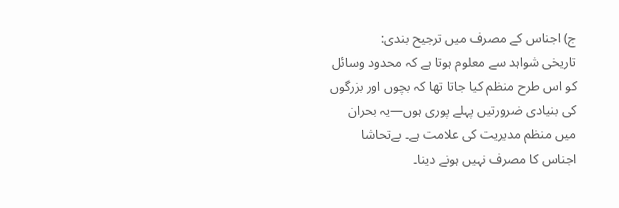ج) اجناس کے مصرف میں ترجیح بندی:
تاریخی شواہد سے معلوم ہوتا ہے کہ محدود وسائل کو اس طرح منظم کیا جاتا تھا کہ بچوں اور بزرگوں کی بنیادی ضرورتیں پہلے پوری ہوں—یہ بحران میں منظم مدیریت کی علامت ہے۔ بےتحاشا اجناس کا مصرف نہیں ہونے دینا۔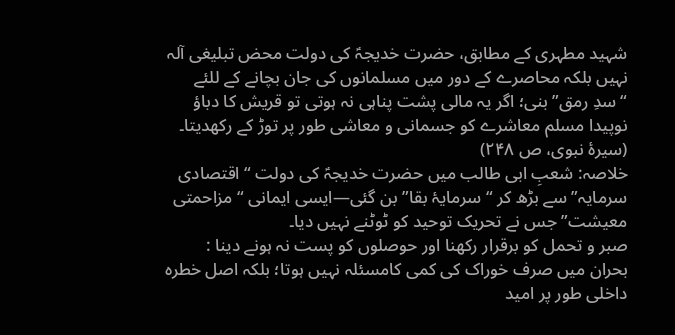شہید مطہری کے مطابق، حضرت خدیجہؑ کی دولت محض تبلیغی آلہ نہیں بلکہ محاصرے کے دور میں مسلمانوں کی جان بچانے کے للئے “سدِ رمق” بنی؛ اگر یہ مالی پشت پناہی نہ ہوتی تو قریش کا دباؤ نوپیدا مسلم معاشرے کو جسمانی و معاشی طور پر توڑ کے رکھدیتا۔ (سیرۂ نبوی، ص ۲۴۸)
خلاصہ: شعبِ ابی طالب میں حضرت خدیجہؑ کی دولت “اقتصادی سرمایہ” سے بڑھ کر “سرمایۂ بقا” بن گئی—ایسی ایمانی “مزاحمتی معیشت” جس نے تحریک توحید کو ٹوٹنے نہیں دیا۔
صبر و تحمل کو برقرار رکھنا اور حوصلوں کو پست نہ ہونے دینا :
بحران میں صرف خوراک کی کمی کامسئلہ نہیں ہوتا؛ بلکہ اصل خطرہ داخلی طور پر امید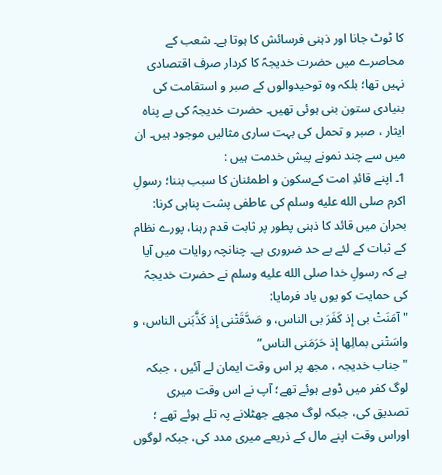کا ٹوٹ جانا اور ذہنی فرسائش کا ہوتا ہے۔ شعب کے محاصرے میں حضرت خدیجہؑ کا کردار صرف اقتصادی نہیں تھا؛ بلکہ وہ توحیدوالوں کے صبر و استقامت کی بنیادی ستون بنی ہوئی تھیں۔ حضرت خدیجہؑ کی بے پناہ ایثار ، صبر و تحمل کی بہت ساری مثالیں موجود ہیں۔ ان میں سے چند نمونے پیش خدمت ہیں :
1۔ اپنے قائدِ امت کےسکون و اطمئنان کا سبب بننا؛ رسولِ اکرم صلى الله عليه وسلم کی عاطفی پشت پناہی کرنا:
بحران میں قائد کا ذہنی پطور پر ثابت قدم رہنا، پورے نظام کے ثبات کے لئے بے حد ضروری ہے۔ چنانچہ روایات میں آیا ہے کہ رسولِ خدا صلى الله عليه وسلم نے حضرت خدیجہؑ کی حمایت کو یوں یاد فرمایا:
"آمَنَتْ بی إذ کَفَرَ بی الناس، و صَدَّقَتْنی إذ کَذَّبَنی الناس، و واسَتْنی بمالِها إذ حَرَمَنی الناس”
"جناب خدیجہ ، مجھ پر اس وقت ایمان لے آئیں ، جبکہ لوگ کفر میں ڈوبے ہوئے تھے؛ آپ نے اس وقت میری تصدیق کی، جبکہ لوگ مجھے جھٹلانے پہ تلے ہوئے تھے ؛ اوراس وقت اپنے مال کے ذریعے میری مدد کی، جبکہ لوگوں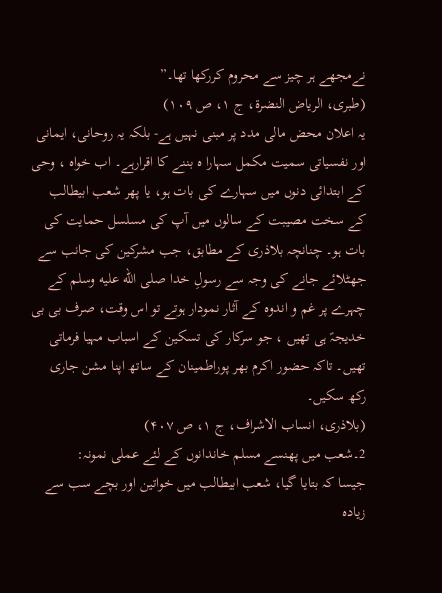نےمجھے ہر چیز سے محروم کررکھا تھا۔”
(طبری، الریاض النضرة، ج ۱، ص ۱۰۹)
یہ اعلان محض مالی مدد پر مبنی نہیں ہے- بلکہ یہ روحانی، ایمانی اور نفسیاتی سمیت مکمل سہارا ہ بننے کا اقرارہے۔ اب خواہ ، وحی کے ابتدائی دنوں میں سہارے کی بات ہو، یا پھر شعب ابیطالب کے سخت مصیبت کے سالوں میں آپ کی مسلسل حمایت کی بات ہو۔ چنانچہ بلاذری کے مطابق، جب مشرکین کی جانب سے جھٹلائے جانے کی وجہ سے رسولِ خدا صلى الله عليه وسلم کے چہرے پر غم و اندوہ کے آثار نمودار ہوتے تو اس وقت، صرف بی بی خدیجہؑ ہی تھیں ، جو سرکار کی تسکین کے اسباب مہیا فرماتی تھیں۔ تاکہ حضور اکرم بھر پوراطمینان کے ساتھ اپنا مشن جاری رکھ سکیں۔
(بلاذری، انساب الاشراف، ج ۱، ص ۴۰۷)
2۔شعب میں پھنسے مسلم خاندانوں کے لئے عملی نمونہ:
جیسا کہ بتایا گیا، شعب ابیطالب میں خواتین اور بچے سب سے زیادہ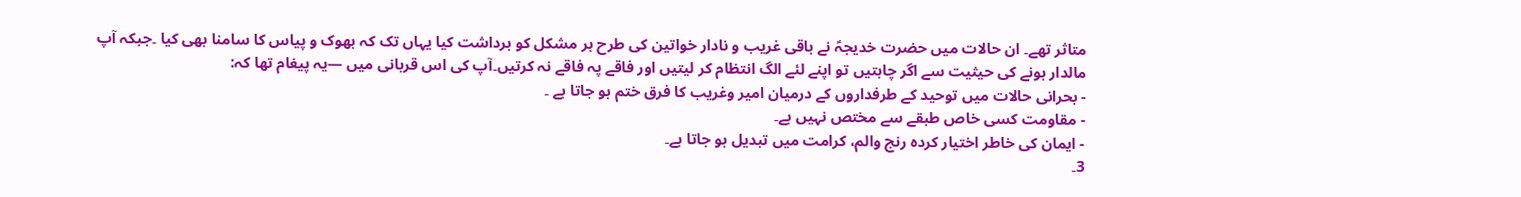متاثر تھے۔ ان حالات میں حضرت خدیجہؑ نے باقی غریب و نادار خواتین کی طرح ہر مشکل کو برداشت کیا یہاں تک کہ بھوک و پیاس کا سامنا بھی کیا ۔جبکہ آپ مالدار ہونے کی حیثیت سے اگر چاہتیں تو اپنے لئے الگ انتظام کر لیتیں اور فاقے پہ فاقے نہ کرتیں۔آپ کی اس قربانی میں —یہ پیغام تھا کہ:
- بحرانی حالات میں توحید کے طرفداروں کے درمیان امیر وغریب کا فرق ختم ہو جاتا ہے ۔
- مقاومت کسی خاص طبقے سے مختص نہیں ہے۔
- ایمان کی خاطر اختیار کردہ رنج والم، کرامت میں تبدیل ہو جاتا ہے۔
3۔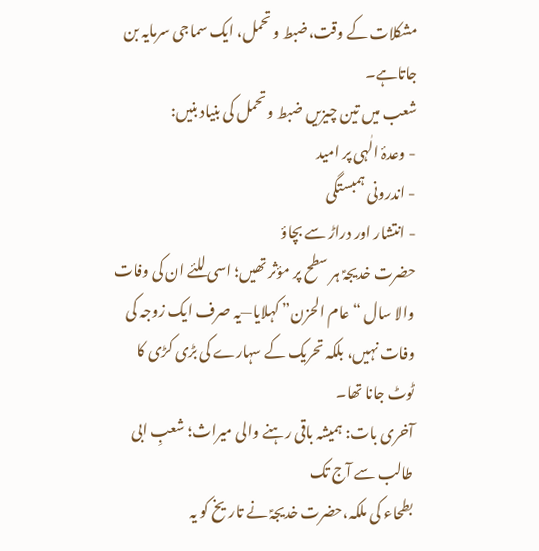مشکلات کے وقت،ضبط و تحمل، ایک سماجی سرمایہ بن جاتاہے۔
شعب میں تین چیزیں ضبط و تحمل کی بنیاد بنیں:
- وعدۂ الٰہی پر امید
- اندرونی ہمبستگی
- انتشار اور دراڑ سے بچاؤ
حضرت خدیجہؑ ہر سطح پر مؤثر تھیں؛ اسی للئے ان کی وفات والا سال “عام الحزن” کہلایا—یہ صرف ایک زوجہ کی وفات نہیں، بلکہ تحریک کے سہارے کی بڑی کڑی کا ٹوٹ جانا تھا۔
آخری بات: ہمیشہ باقی رہنے والی میراث؛ شعبِ ابی طالب سے آج تک
بطحاء کی ملکہ،حضرت خدیجہؑ نے تاریخ کو یہ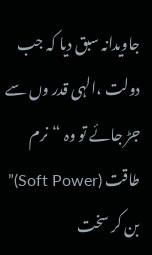جاویدانہ سبق دیا کہ جب دولت ،الہی قدر وں سے جڑ جائے تو وہ “نرم طاقت (Soft Power)” بن کر سخت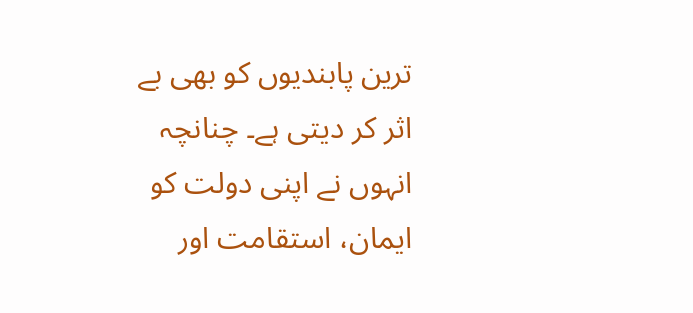ترین پابندیوں کو بھی بے اثر کر دیتی ہے۔ چنانچہ انہوں نے اپنی دولت کو ایمان، استقامت اور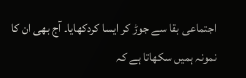اجتماعی بقا سے جوڑ کر ایسا کردکھایا۔ آج بھی ان کا نمونہ ہمیں سکھاتا ہے کہ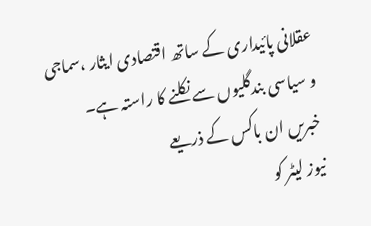عقلانی پائیداری کے ساتھ اقتصادی ایثار ،سماجی و سیاسی بندگلیوں سے نکلنے کا راستہ ہے۔
خبریں ان باکس کے ذریعے
نیوز لیٹر کو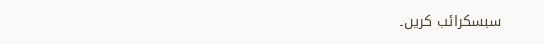سبسکرائب کریں۔